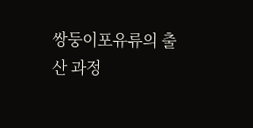쌍둥이포유류의 출산 과정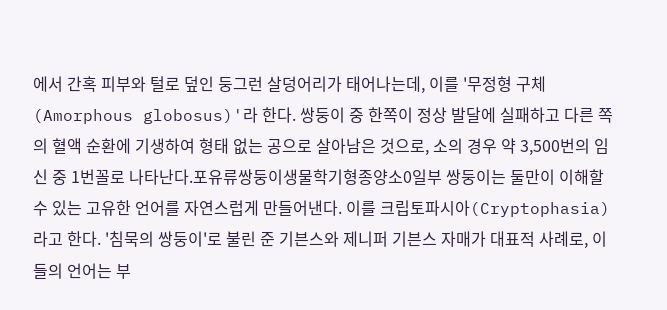에서 간혹 피부와 털로 덮인 둥그런 살덩어리가 태어나는데, 이를 '무정형 구체(Amorphous globosus)'라 한다. 쌍둥이 중 한쪽이 정상 발달에 실패하고 다른 쪽의 혈액 순환에 기생하여 형태 없는 공으로 살아남은 것으로, 소의 경우 약 3,500번의 임신 중 1번꼴로 나타난다.포유류쌍둥이생물학기형종양소0일부 쌍둥이는 둘만이 이해할 수 있는 고유한 언어를 자연스럽게 만들어낸다. 이를 크립토파시아(Cryptophasia)라고 한다. '침묵의 쌍둥이'로 불린 준 기븐스와 제니퍼 기븐스 자매가 대표적 사례로, 이들의 언어는 부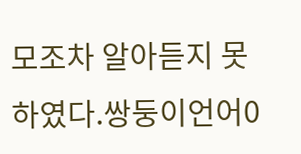모조차 알아듣지 못하였다.쌍둥이언어0